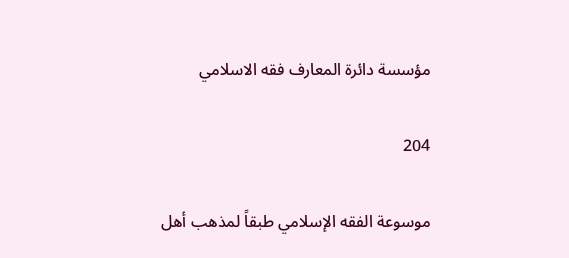مؤسسة دائرة المعارف فقه الاسلامي

204

موسوعة الفقه الإسلامي طبقاً لمذهب أهل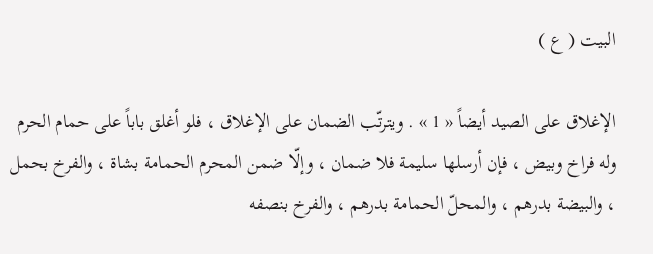البيت ( ع )

الإغلاق على الصيد أيضاً « 1 » . ويترتّب الضمان على الإغلاق ، فلو أغلق باباً على حمام الحرم وله فراخ وبيض ، فإن أرسلها سليمة فلا ضمان ، وإلّا ضمن المحرم الحمامة بشاة ، والفرخ بحمل ، والبيضة بدرهم ، والمحلّ الحمامة بدرهم ، والفرخ بنصفه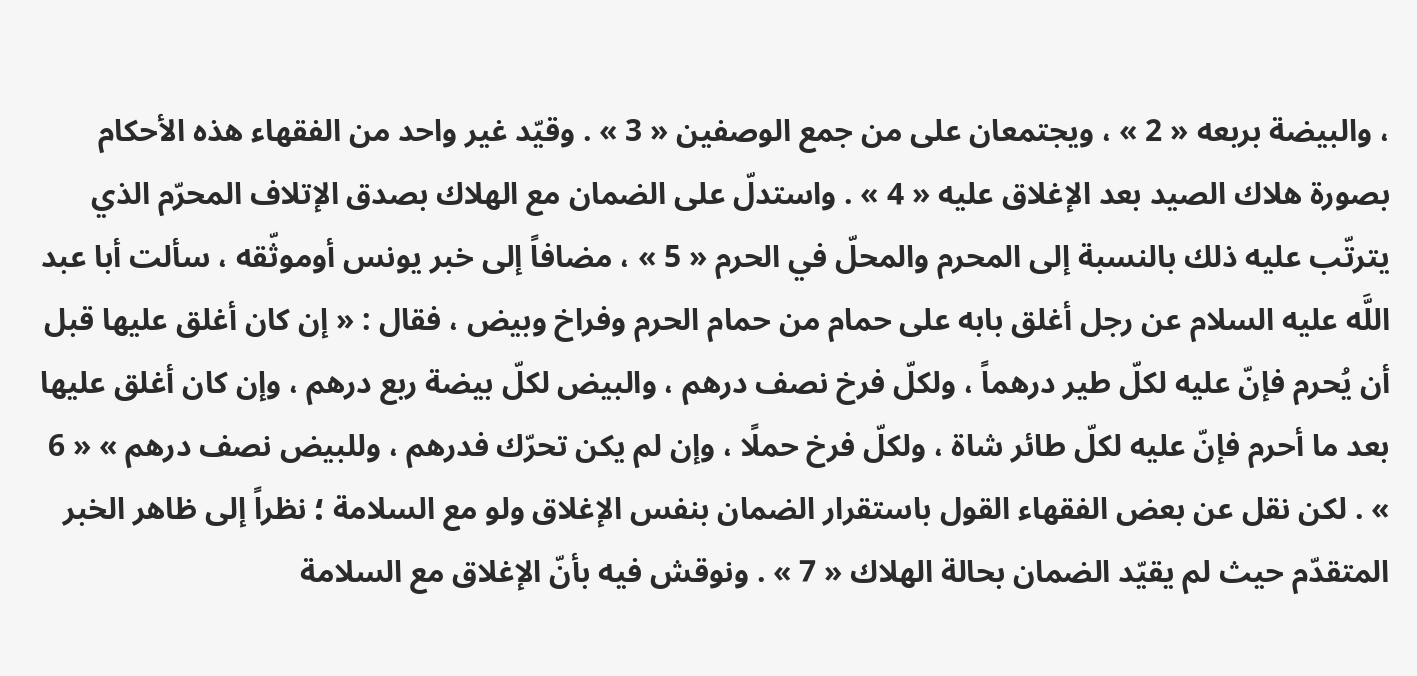، والبيضة بربعه « 2 » ، ويجتمعان على من جمع الوصفين « 3 » . وقيّد غير واحد من الفقهاء هذه الأحكام بصورة هلاك الصيد بعد الإغلاق عليه « 4 » . واستدلّ على الضمان مع الهلاك بصدق الإتلاف المحرّم الذي يترتّب عليه ذلك بالنسبة إلى المحرم والمحلّ في الحرم « 5 » ، مضافاً إلى خبر يونس أوموثّقه ، سألت أبا عبد اللَّه عليه السلام عن رجل أغلق بابه على حمام من حمام الحرم وفراخ وبيض ، فقال : « إن كان أغلق عليها قبل أن يُحرم فإنّ عليه لكلّ طير درهماً ، ولكلّ فرخ نصف درهم ، والبيض لكلّ بيضة ربع درهم ، وإن كان أغلق عليها بعد ما أحرم فإنّ عليه لكلّ طائر شاة ، ولكلّ فرخ حملًا ، وإن لم يكن تحرّك فدرهم ، وللبيض نصف درهم » « 6 » . لكن نقل عن بعض الفقهاء القول باستقرار الضمان بنفس الإغلاق ولو مع السلامة ؛ نظراً إلى ظاهر الخبر المتقدّم حيث لم يقيّد الضمان بحالة الهلاك « 7 » . ونوقش فيه بأنّ الإغلاق مع السلامة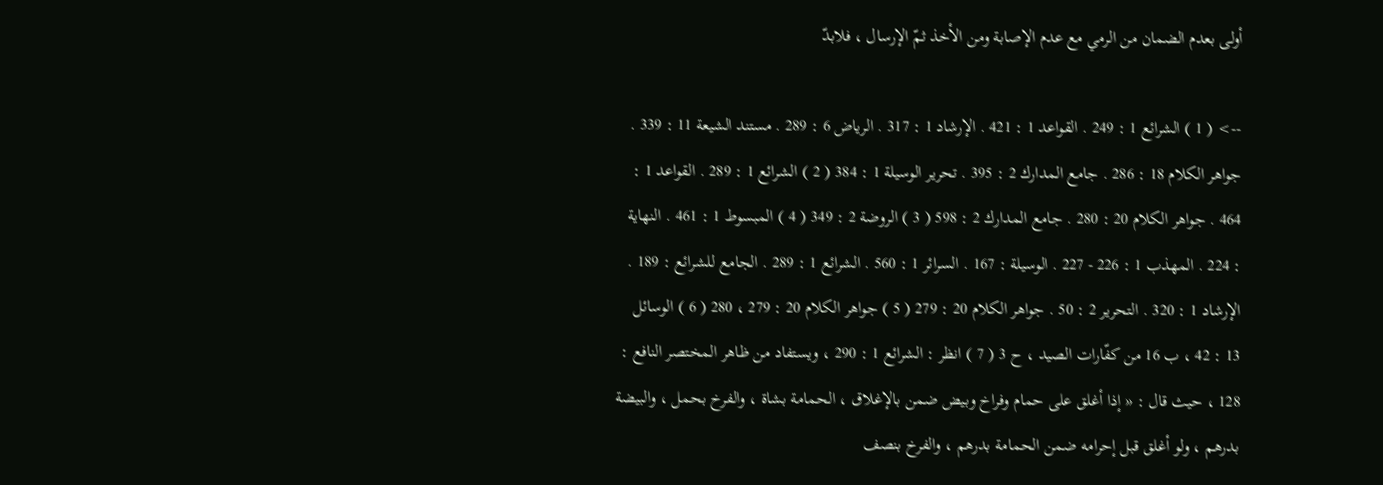أولى بعدم الضمان من الرمي مع عدم الإصابة ومن الأخذ ثمّ الإرسال ، فلابدّ

--> ( 1 ) الشرائع 1 : 249 . القواعد 1 : 421 . الإرشاد 1 : 317 . الرياض 6 : 289 . مستند الشيعة 11 : 339 . جواهر الكلام 18 : 286 . جامع المدارك 2 : 395 . تحرير الوسيلة 1 : 384 ( 2 ) الشرائع 1 : 289 . القواعد 1 : 464 . جواهر الكلام 20 : 280 . جامع المدارك 2 : 598 ( 3 ) الروضة 2 : 349 ( 4 ) المبسوط 1 : 461 . النهاية : 224 . المهذب 1 : 226 - 227 . الوسيلة : 167 . السرائر 1 : 560 . الشرائع 1 : 289 . الجامع للشرائع : 189 . الإرشاد 1 : 320 . التحرير 2 : 50 . جواهر الكلام 20 : 279 ( 5 ) جواهر الكلام 20 : 279 ، 280 ( 6 ) الوسائل 13 : 42 ، ب 16 من كفّارات الصيد ، ح 3 ( 7 ) انظر : الشرائع 1 : 290 ، ويستفاد من ظاهر المختصر النافع : 128 ، حيث قال : « إذا أغلق على حمام وفراخ وبيض ضمن بالإغلاق ، الحمامة بشاة ، والفرخ بحمل ، والبيضة بدرهم ، ولو أغلق قبل إحرامه ضمن الحمامة بدرهم ، والفرخ بنصف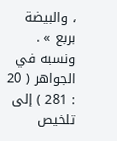، والبيضة بربع » . ونسبه في الجواهر ( 20 : 281 ) إلى تلخيص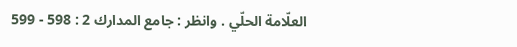العلّامة الحلّي . وانظر : جامع المدارك 2 : 598 - 599